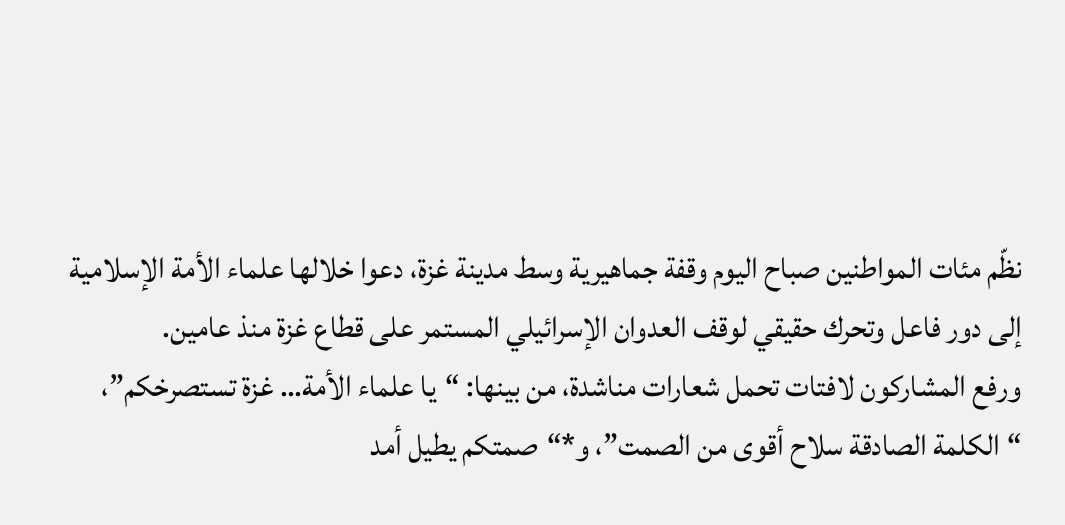نظّم مئات المواطنين صباح اليوم وقفة جماهيرية وسط مدينة غزة، دعوا خلالها علماء الأمة الإسلامية إلى دور فاعل وتحرك حقيقي لوقف العدوان الإسرائيلي المستمر على قطاع غزة منذ عامين.
ورفع المشاركون لافتات تحمل شعارات مناشدة، من بينها: “يا علماء الأمة… غزة تستصرخكم”، “الكلمة الصادقة سلاح أقوى من الصمت”، و*“صمتكم يطيل أمد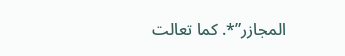المجازر”*. كما تعالت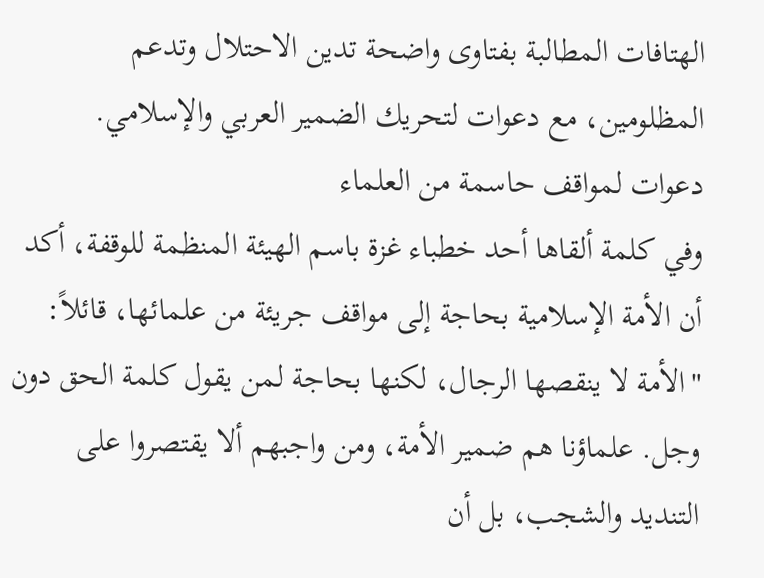الهتافات المطالبة بفتاوى واضحة تدين الاحتلال وتدعم المظلومين، مع دعوات لتحريك الضمير العربي والإسلامي.
دعوات لمواقف حاسمة من العلماء
وفي كلمة ألقاها أحد خطباء غزة باسم الهيئة المنظمة للوقفة، أكد أن الأمة الإسلامية بحاجة إلى مواقف جريئة من علمائها، قائلاً:
"الأمة لا ينقصها الرجال، لكنها بحاجة لمن يقول كلمة الحق دون وجل. علماؤنا هم ضمير الأمة، ومن واجبهم ألا يقتصروا على التنديد والشجب، بل أن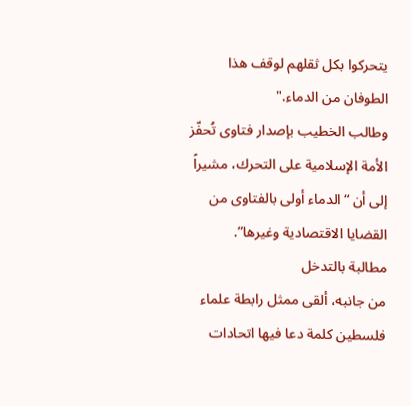يتحركوا بكل ثقلهم لوقف هذا الطوفان من الدماء."
وطالب الخطيب بإصدار فتاوى تُحفّز الأمة الإسلامية على التحرك، مشيراً إلى أن “الدماء أولى بالفتاوى من القضايا الاقتصادية وغيرها”.
مطالبة بالتدخل
من جانبه، ألقى ممثل رابطة علماء فلسطين كلمة دعا فيها اتحادات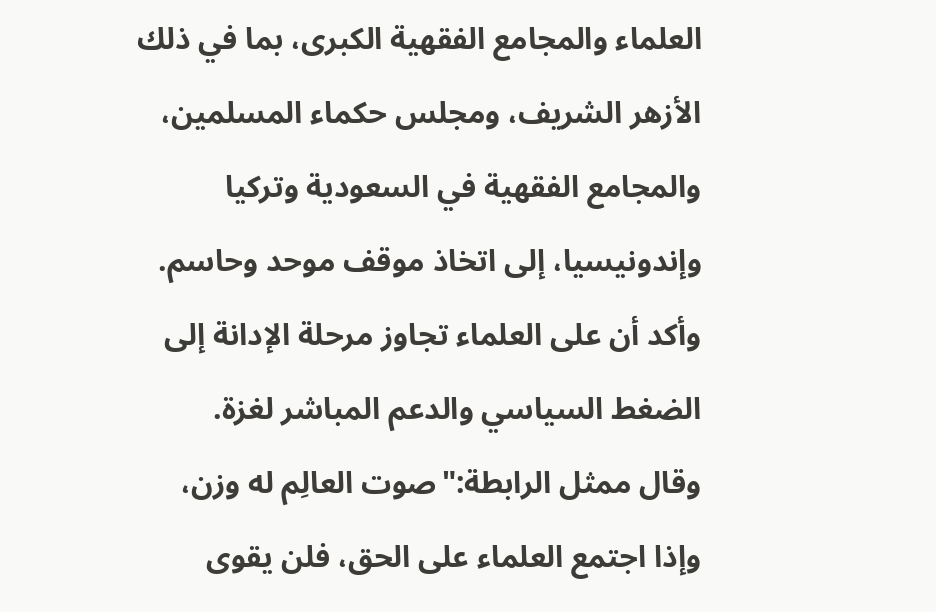العلماء والمجامع الفقهية الكبرى، بما في ذلك الأزهر الشريف، ومجلس حكماء المسلمين، والمجامع الفقهية في السعودية وتركيا وإندونيسيا، إلى اتخاذ موقف موحد وحاسم. وأكد أن على العلماء تجاوز مرحلة الإدانة إلى الضغط السياسي والدعم المباشر لغزة.
وقال ممثل الرابطة:"صوت العالِم له وزن، وإذا اجتمع العلماء على الحق، فلن يقوى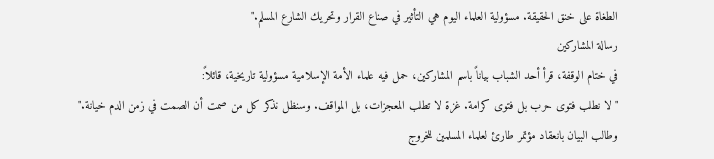الطغاة على خنق الحقيقة. مسؤولية العلماء اليوم هي التأثير في صناع القرار وتحريك الشارع المسلم."
رسالة المشاركين
في ختام الوقفة، قرأ أحد الشباب بياناً باسم المشاركين، حمل فيه علماء الأمة الإسلامية مسؤولية تاريخية، قائلاً:
"لا نطلب فتوى حرب بل فتوى كرامة. غزة لا تطلب المعجزات، بل المواقف. وسنظل نذكر كل من صمت أن الصمت في زمن الدم خيانة."
وطالب البيان بانعقاد مؤتمر طارئ لعلماء المسلمين للخروج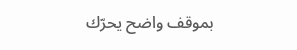بموقف واضح يحرّك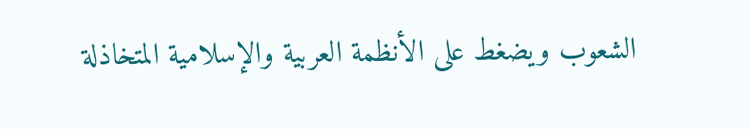الشعوب ويضغط على الأنظمة العربية والإسلامية المتخاذلة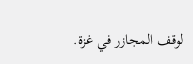لوقف المجازر في غزة.